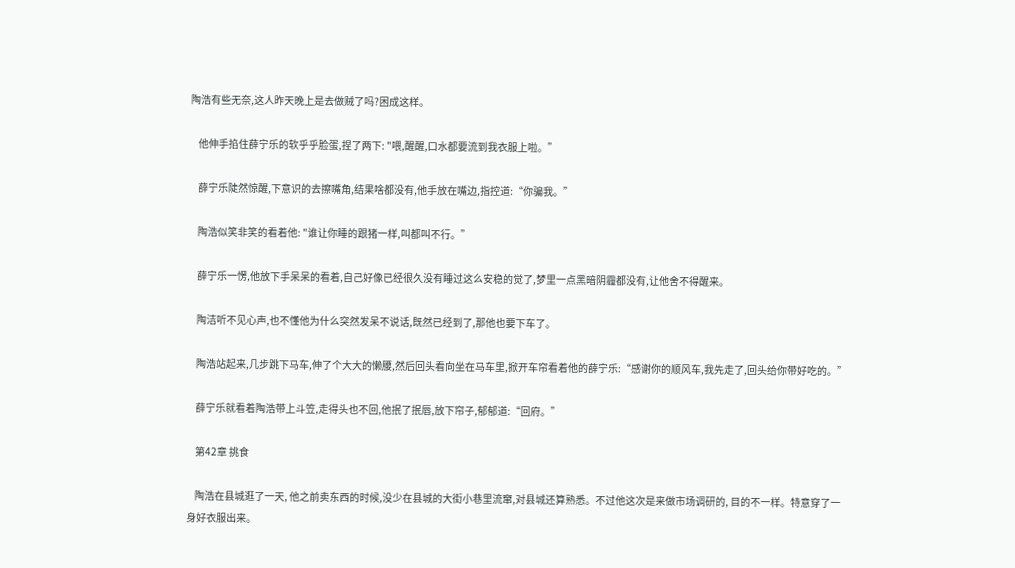陶浩有些无奈,这人昨天晚上是去做贼了吗?困成这样。

    他伸手掐住薛宁乐的软乎乎脸蛋,捏了两下: "喂,醒醒,口水都要流到我衣服上啦。”

    薛宁乐陡然惊醒,下意识的去擦嘴角,结果啥都没有,他手放在嘴边,指控道:“你骗我。”

    陶浩似笑非笑的看着他: "谁让你睡的跟猪一样,叫都叫不行。”

    薛宁乐一愣,他放下手呆呆的看着,自己好像已经很久没有睡过这么安稳的觉了,梦里一点黑暗阴霾都没有,让他舍不得醒来。

    陶洁听不见心声,也不懂他为什么突然发呆不说话,既然已经到了,那他也要下车了。

    陶浩站起来,几步跳下马车,伸了个大大的懒腰,然后回头看向坐在马车里,掀开车帘看着他的薛宁乐:“感谢你的顺风车,我先走了,回头给你带好吃的。”

    薛宁乐就看着陶浩带上斗笠,走得头也不回,他抿了抿唇,放下帘子,郁郁道:“回府。”

    第42章 挑食

    陶浩在县城逛了一天, 他之前卖东西的时候,没少在县城的大街小巷里流窜,对县城还算熟悉。不过他这次是来做市场调研的, 目的不一样。特意穿了一身好衣服出来。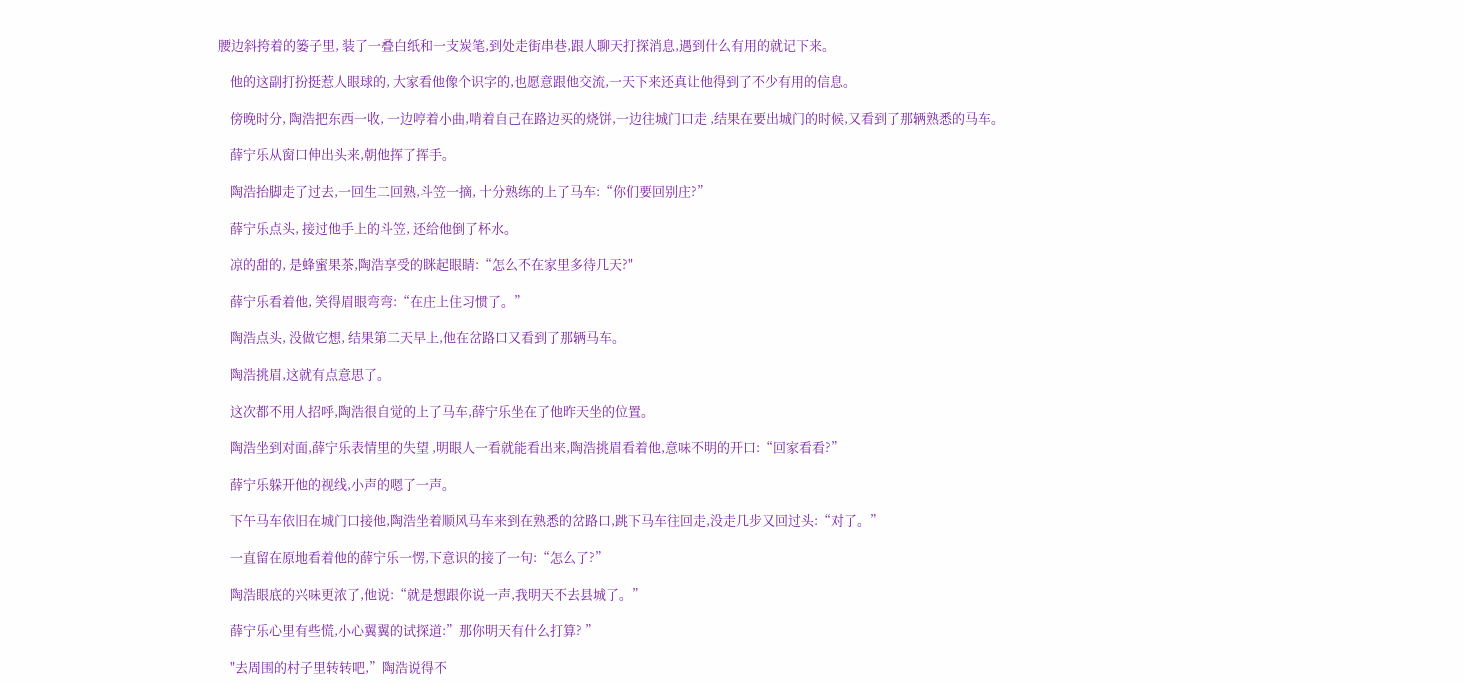腰边斜挎着的篓子里, 装了一叠白纸和一支炭笔,到处走街串巷,跟人聊天打探消息,遇到什么有用的就记下来。

    他的这副打扮挺惹人眼球的, 大家看他像个识字的,也愿意跟他交流,一天下来还真让他得到了不少有用的信息。

    傍晚时分, 陶浩把东西一收, 一边哼着小曲,啃着自己在路边买的烧饼,一边往城门口走 ,结果在要出城门的时候,又看到了那辆熟悉的马车。

    薛宁乐从窗口伸出头来,朝他挥了挥手。

    陶浩抬脚走了过去,一回生二回熟,斗笠一摘, 十分熟练的上了马车:“你们要回别庄?”

    薛宁乐点头, 接过他手上的斗笠, 还给他倒了杯水。

    凉的甜的, 是蜂蜜果茶,陶浩享受的眯起眼睛:“怎么不在家里多待几天?"

    薛宁乐看着他, 笑得眉眼弯弯:“在庄上住习惯了。”

    陶浩点头, 没做它想, 结果第二天早上,他在岔路口又看到了那辆马车。

    陶浩挑眉,这就有点意思了。

    这次都不用人招呼,陶浩很自觉的上了马车,薛宁乐坐在了他昨天坐的位置。

    陶浩坐到对面,薛宁乐表情里的失望 ,明眼人一看就能看出来,陶浩挑眉看着他,意味不明的开口:“回家看看?”

    薛宁乐躲开他的视线,小声的嗯了一声。

    下午马车依旧在城门口接他,陶浩坐着顺风马车来到在熟悉的岔路口,跳下马车往回走,没走几步又回过头:“对了。”

    一直留在原地看着他的薛宁乐一愣,下意识的接了一句:“怎么了?”

    陶浩眼底的兴味更浓了,他说:“就是想跟你说一声,我明天不去县城了。”

    薛宁乐心里有些慌,小心翼翼的试探道:”那你明天有什么打算? ”

    "去周围的村子里转转吧,”陶浩说得不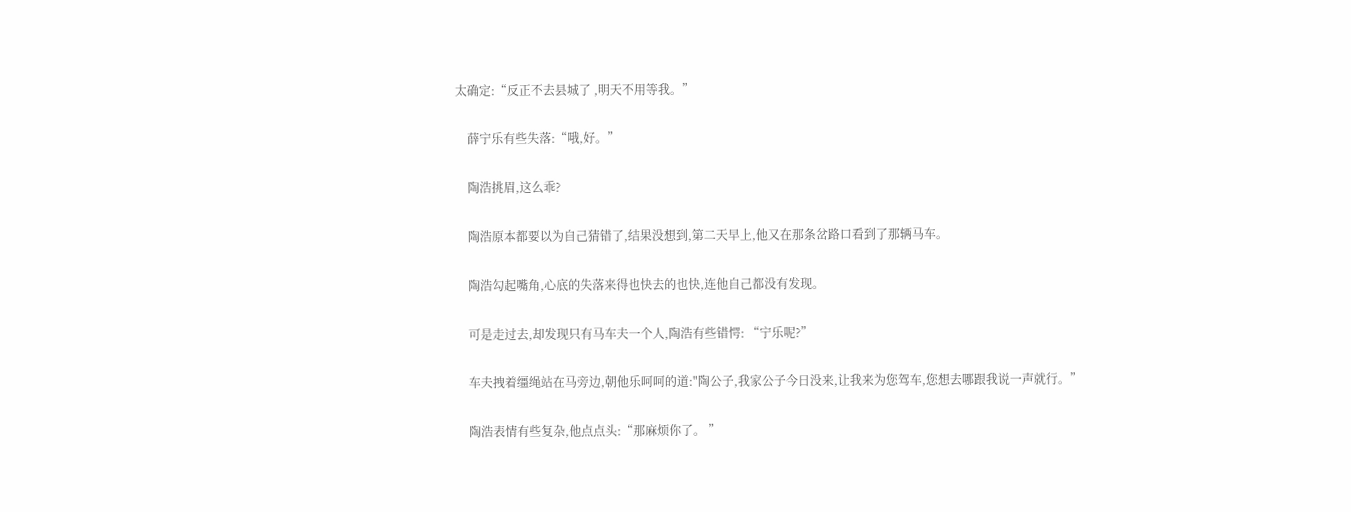太确定:“反正不去县城了 ,明天不用等我。”

    薛宁乐有些失落:“哦,好。”

    陶浩挑眉,这么乖?

    陶浩原本都要以为自己猜错了,结果没想到,第二天早上,他又在那条岔路口看到了那辆马车。

    陶浩勾起嘴角,心底的失落来得也快去的也快,连他自己都没有发现。

    可是走过去,却发现只有马车夫一个人,陶浩有些错愕: “宁乐呢?”

    车夫拽着缰绳站在马旁边,朝他乐呵呵的道:"陶公子,我家公子今日没来,让我来为您驾车,您想去哪跟我说一声就行。”

    陶浩表情有些复杂,他点点头:“那麻烦你了。 ”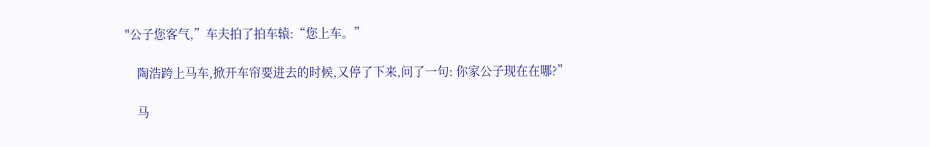"公子您客气,”车夫拍了拍车辕:“您上车。”

    陶浩跨上马车,掀开车帘要进去的时候,又停了下来,问了一句: 你家公子现在在哪?”

    马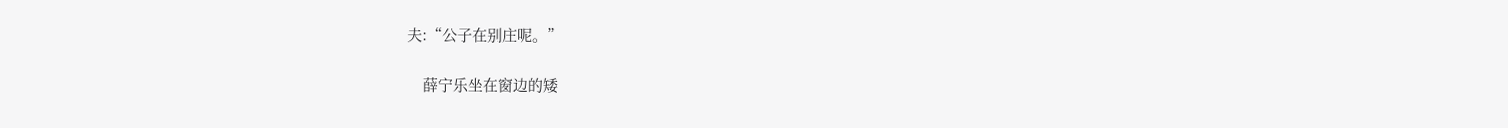夫:“公子在别庄呢。”

    薛宁乐坐在窗边的矮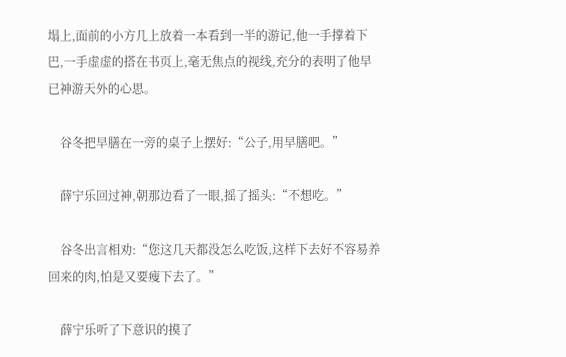塌上,面前的小方几上放着一本看到一半的游记,他一手撑着下巴,一手虚虚的搭在书页上,毫无焦点的视线,充分的表明了他早已神游天外的心思。

    谷冬把早膳在一旁的桌子上摆好:“公子,用早膳吧。”

    薛宁乐回过神,朝那边看了一眼,摇了摇头:“不想吃。”

    谷冬出言相劝:“您这几天都没怎么吃饭,这样下去好不容易养回来的肉,怕是又要瘦下去了。”

    薛宁乐听了下意识的摸了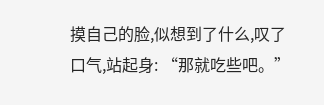摸自己的脸,似想到了什么,叹了口气,站起身: “那就吃些吧。”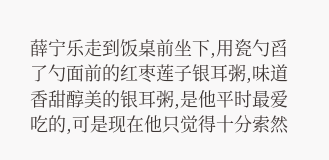薛宁乐走到饭桌前坐下,用瓷勺舀了勺面前的红枣莲子银耳粥,味道香甜醇美的银耳粥,是他平时最爱吃的,可是现在他只觉得十分索然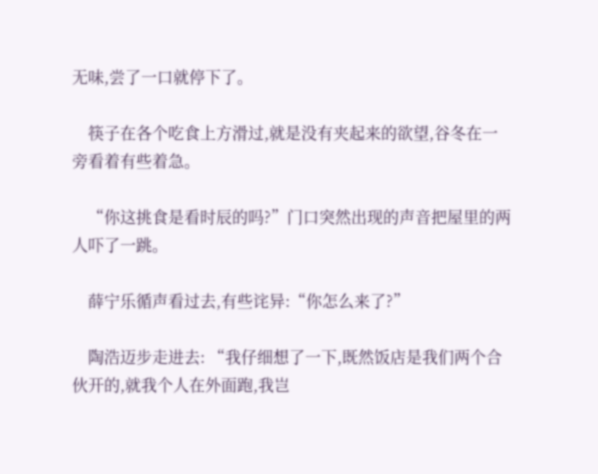无味,尝了一口就停下了。

    筷子在各个吃食上方滑过,就是没有夹起来的欲望,谷冬在一旁看着有些着急。

    “你这挑食是看时辰的吗?”门口突然出现的声音把屋里的两人吓了一跳。

    薛宁乐循声看过去,有些诧异:“你怎么来了?”

    陶浩迈步走进去: “我仔细想了一下,既然饭店是我们两个合伙开的,就我个人在外面跑,我岂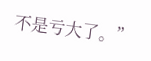不是亏大了。”